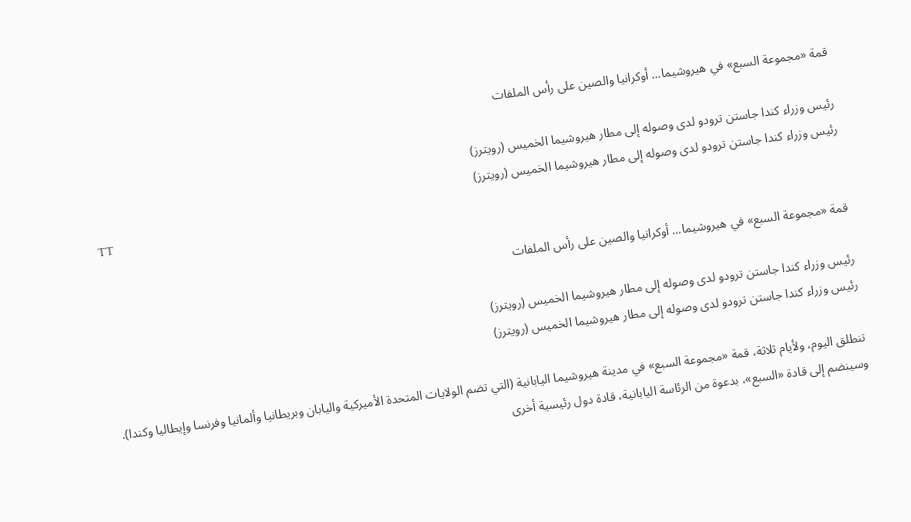قمة «مجموعة السبع» في هيروشيما... أوكرانيا والصين على رأس الملفات

رئيس وزراء كندا جاستن ترودو لدى وصوله إلى مطار هيروشيما الخميس (رويترز)
رئيس وزراء كندا جاستن ترودو لدى وصوله إلى مطار هيروشيما الخميس (رويترز)
TT

قمة «مجموعة السبع» في هيروشيما... أوكرانيا والصين على رأس الملفات

رئيس وزراء كندا جاستن ترودو لدى وصوله إلى مطار هيروشيما الخميس (رويترز)
رئيس وزراء كندا جاستن ترودو لدى وصوله إلى مطار هيروشيما الخميس (رويترز)

تنطلق اليوم، ولأيام ثلاثة، قمة «مجموعة السبع» في مدينة هيروشيما اليابانية (التي تضم الولايات المتحدة الأميركية واليابان وبريطانيا وألمانيا وفرنسا وإيطاليا وكندا). وسينضم إلى قادة «السبع»، بدعوة من الرئاسة اليابانية، قادة دول رئيسية أخرى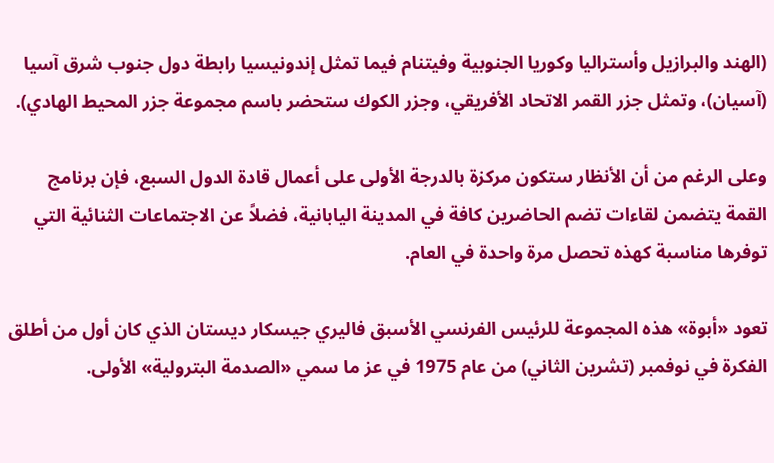(الهند والبرازيل وأستراليا وكوريا الجنوبية وفيتنام فيما تمثل إندونيسيا رابطة دول جنوب شرق آسيا (آسيان)، وتمثل جزر القمر الاتحاد الأفريقي، وجزر الكوك ستحضر باسم مجموعة جزر المحيط الهادي).

وعلى الرغم من أن الأنظار ستكون مركزة بالدرجة الأولى على أعمال قادة الدول السبع، فإن برنامج القمة يتضمن لقاءات تضم الحاضرين كافة في المدينة اليابانية، فضلاً عن الاجتماعات الثنائية التي توفرها مناسبة كهذه تحصل مرة واحدة في العام.

تعود «أبوة» هذه المجموعة للرئيس الفرنسي الأسبق فاليري جيسكار ديستان الذي كان أول من أطلق الفكرة في نوفمبر (تشرين الثاني) من عام 1975 في عز ما سمي «الصدمة البترولية» الأولى.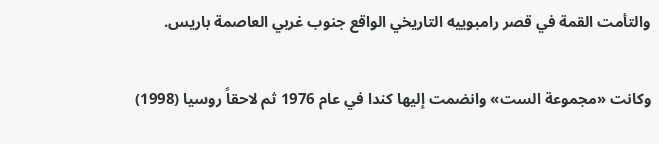والتأمت القمة في قصر رامبوييه التاريخي الواقع جنوب غربي العاصمة باريس.

وكانت «مجموعة الست» وانضمت إليها كندا في عام 1976 ثم لاحقاً روسيا (1998)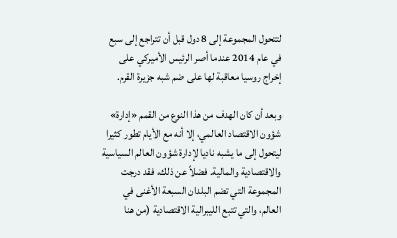لتتحول المجموعة إلى 8 دول قبل أن تتراجع إلى سبع في عام 2014 عندما أصر الرئيس الأميركي على إخراج روسيا معاقبة لها على ضم شبه جزيرة القرم.

وبعد أن كان الهدف من هذا النوع من القمم «إدارة» شؤون الاقتصاد العالمي، إلا أنه مع الأيام تطور كثيرا ليتحول إلى ما يشبه ناديا لإدارة شؤون العالم السياسية والاقتصادية والمالية. فضلاً عن ذلك، فقد درجت المجموعة التي تضم البلدان السبعة الأغنى في العالم، والتي تتبع الليبرالية الاقتصادية (من هنا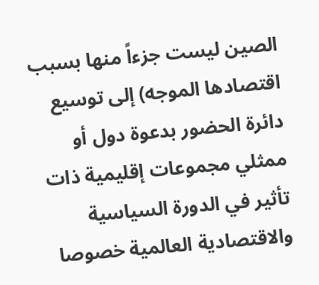الصين ليست جزءاً منها بسبب اقتصادها الموجه) إلى توسيع دائرة الحضور بدعوة دول أو ممثلي مجموعات إقليمية ذات تأثير في الدورة السياسية والاقتصادية العالمية خصوصا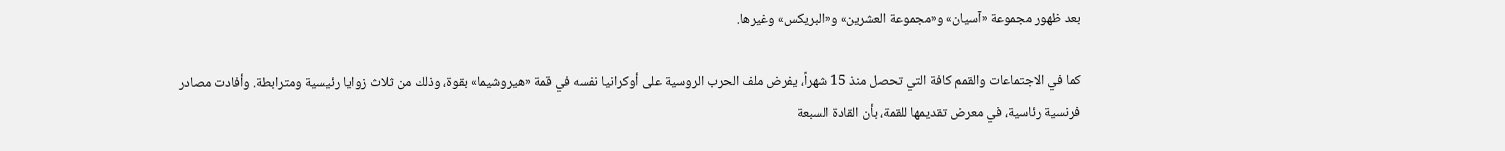بعد ظهور مجموعة «آسيان» و«مجموعة العشرين» و«البريكس» وغيرها.

كما في الاجتماعات والقمم كافة التي تحصل منذ 15 شهراً، يفرض ملف الحرب الروسية على أوكرانيا نفسه في قمة «هيروشيما» بقوة، وذلك من ثلاث زوايا رئيسية ومترابطة. وأفادت مصادر فرنسية رئاسية، في معرض تقديمها للقمة، بأن القادة السبعة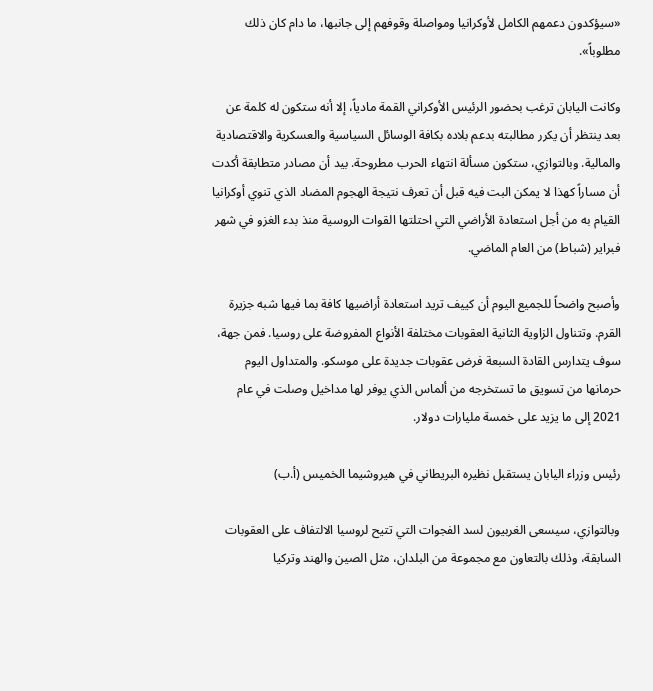«سيؤكدون دعمهم الكامل لأوكرانيا ومواصلة وقوفهم إلى جانبها، ما دام كان ذلك مطلوباً».

وكانت اليابان ترغب بحضور الرئيس الأوكراني القمة مادياً، إلا أنه ستكون له كلمة عن بعد ينتظر أن يكرر مطالبته بدعم بلاده بكافة الوسائل السياسية والعسكرية والاقتصادية والمالية. وبالتوازي، ستكون مسألة انتهاء الحرب مطروحة. بيد أن مصادر متطابقة أكدت أن مساراً كهذا لا يمكن البت فيه قبل أن تعرف نتيجة الهجوم المضاد الذي تنوي أوكرانيا القيام به من أجل استعادة الأراضي التي احتلتها القوات الروسية منذ بدء الغزو في شهر فبراير (شباط) من العام الماضي.

وأصبح واضحاً للجميع اليوم أن كييف تريد استعادة أراضيها كافة بما فيها شبه جزيرة القرم. وتتناول الزاوية الثانية العقوبات مختلفة الأنواع المفروضة على روسيا. فمن جهة، سوف يتدارس القادة السبعة فرض عقوبات جديدة على موسكو. والمتداول اليوم حرمانها من تسويق ما تستخرجه من ألماس الذي يوفر لها مداخيل وصلت في عام 2021 إلى ما يزيد على خمسة مليارات دولار.

رئيس وزراء اليابان يستقبل نظيره البريطاني في هيروشيما الخميس (أ.ب)

وبالتوازي، سيسعى الغربيون لسد الفجوات التي تتيح لروسيا الالتفاف على العقوبات السابقة، وذلك بالتعاون مع مجموعة من البلدان، مثل الصين والهند وتركيا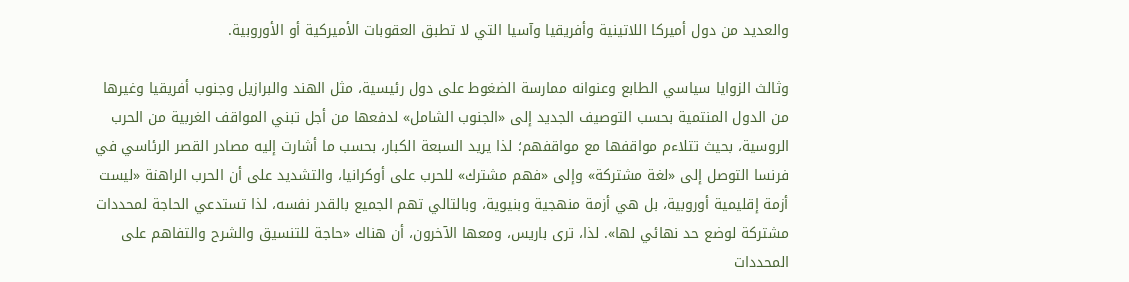والعديد من دول أميركا اللاتينية وأفريقيا وآسيا التي لا تطبق العقوبات الأميركية أو الأوروبية.

وثالث الزوايا سياسي الطابع وعنوانه ممارسة الضغوط على دول رئيسية، مثل الهند والبرازيل وجنوب أفريقيا وغيرها من الدول المنتمية بحسب التوصيف الجديد إلى «الجنوب الشامل» لدفعها من أجل تبني المواقف الغربية من الحرب الروسية، بحيث تتلاءم مواقفها مع مواقفهم؛ لذا يريد السبعة الكبار، بحسب ما أشارت إليه مصادر القصر الرئاسي في فرنسا التوصل إلى «لغة مشتركة» وإلى «فهم مشترك» للحرب على أوكرانيا، والتشديد على أن الحرب الراهنة «ليست أزمة إقليمية أوروبية، بل هي أزمة منهجية وبنيوية، وبالتالي تهم الجميع بالقدر نفسه، لذا تستدعي الحاجة لمحددات مشتركة لوضع حد نهائي لها». لذا، ترى باريس، ومعها الآخرون، أن هناك «حاجة للتنسيق والشرح والتفاهم على المحددات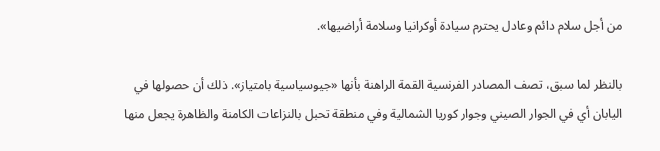من أجل سلام دائم وعادل يحترم سيادة أوكرانيا وسلامة أراضيها».

بالنظر لما سبق، تصف المصادر الفرنسية القمة الراهنة بأنها «جيوسياسية بامتياز». ذلك أن حصولها في اليابان أي في الجوار الصيني وجوار كوريا الشمالية وفي منطقة تحبل بالنزاعات الكامنة والظاهرة يجعل منها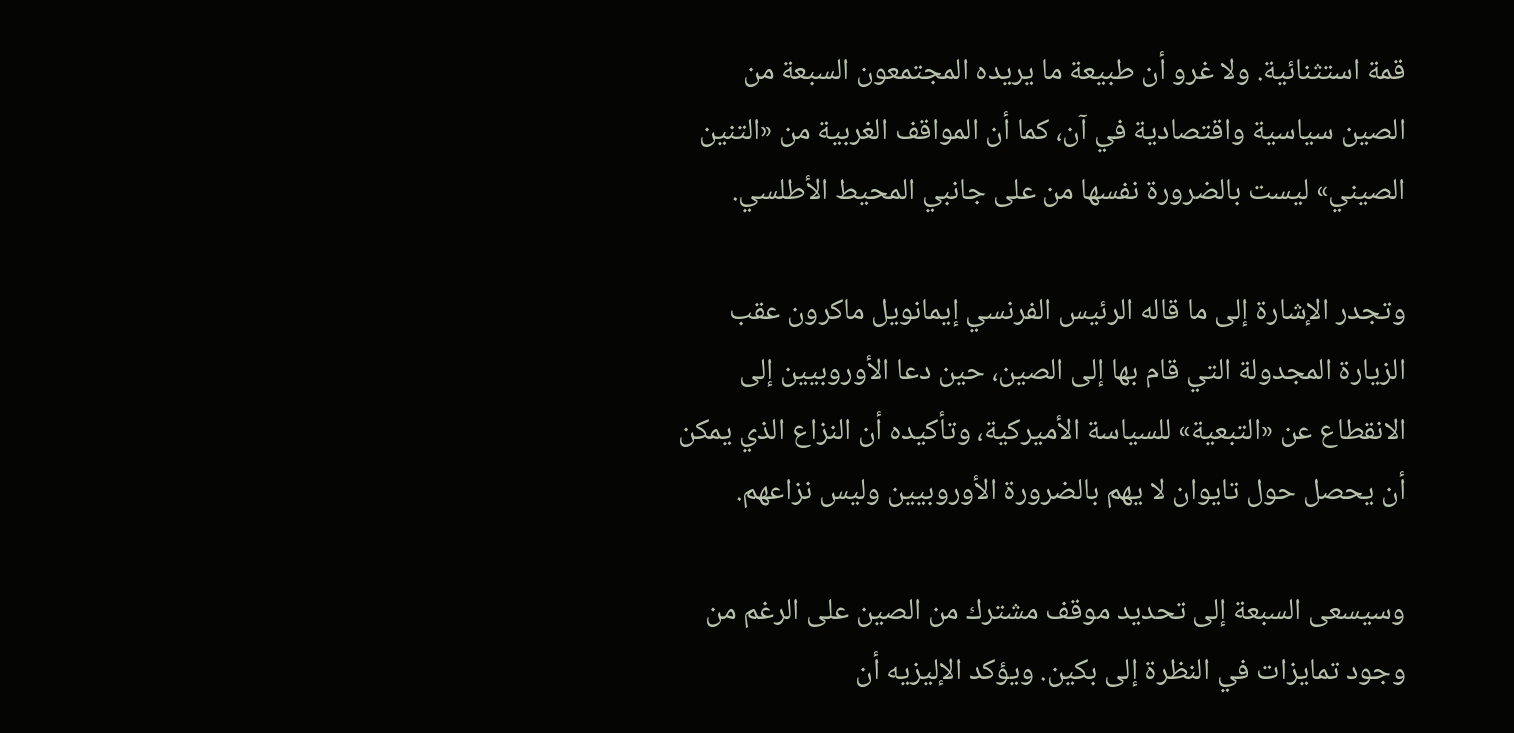قمة استثنائية. ولا غرو أن طبيعة ما يريده المجتمعون السبعة من الصين سياسية واقتصادية في آن، كما أن المواقف الغربية من «التنين الصيني» ليست بالضرورة نفسها من على جانبي المحيط الأطلسي.

وتجدر الإشارة إلى ما قاله الرئيس الفرنسي إيمانويل ماكرون عقب الزيارة المجدولة التي قام بها إلى الصين، حين دعا الأوروبيين إلى الانقطاع عن «التبعية» للسياسة الأميركية، وتأكيده أن النزاع الذي يمكن أن يحصل حول تايوان لا يهم بالضرورة الأوروبيين وليس نزاعهم.

وسيسعى السبعة إلى تحديد موقف مشترك من الصين على الرغم من وجود تمايزات في النظرة إلى بكين. ويؤكد الإليزيه أن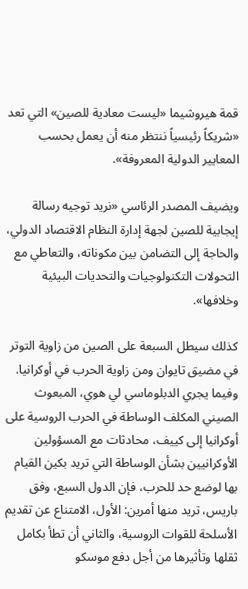قمة هيروشيما «ليست معادية للصين» التي تعد «شريكاً رئيسياً ننتظر منه أن يعمل بحسب المعايير الدولية المعروفة».

ويضيف المصدر الرئاسي «نريد توجيه رسالة إيجابية للصين لجهة إدارة النظام الاقتصاد الدولي، والحاجة إلى التضامن بين مكوناته، والتعاطي مع التحولات التكنولوجيات والتحديات البيئية وخلافها».

كذلك سيطل السبعة على الصين من زاوية التوتر في مضيق تايوان ومن زاوية الحرب في أوكرانيا. وفيما يجري الدبلوماسي لي هوي، المبعوث الصيني المكلف الوساطة في الحرب الروسية على أوكرانيا إلى كييف، محادثات مع المسؤولين الأوكرانيين بشأن الوساطة التي تريد بكين القيام بها لوضع حد للحرب، فإن الدول السبع، وفق باريس، تريد منها أمرين: الأول، الامتناع عن تقديم الأسلحة للقوات الروسية، والثاني أن تطأ بكامل ثقلها وتأثيرها من أجل دفع موسكو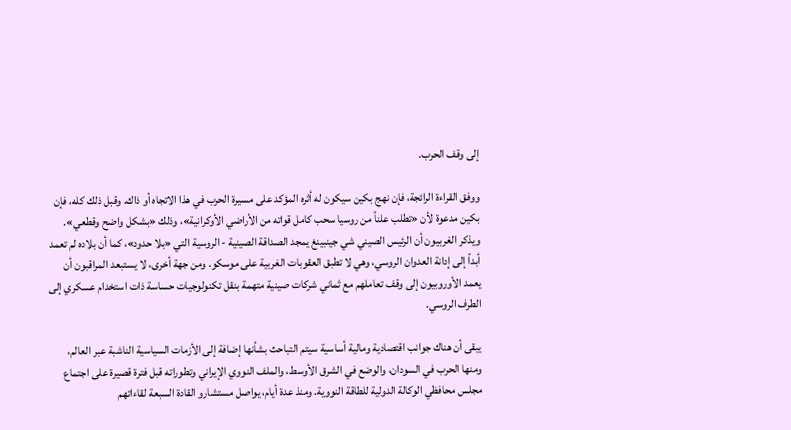إلى وقف الحرب.

ووفق القراءة الرائجة، فإن نهج بكين سيكون له أثره المؤكد على مسيرة الحرب في هذا الاتجاه أو ذاك. وقبل ذلك كله، فإن بكين مدعوة لأن «تطلب علناً من روسيا سحب كامل قواته من الأراضي الأوكرانية»، وذلك «بشكل واضح وقطعي». ويذكر الغربيون أن الرئيس الصيني شي جينبينغ يمجد الصداقة الصينية - الروسية التي «بلا حدود»، كما أن بلاده لم تعمد أبداً إلى إدانة العدوان الروسي، وهي لا تطبق العقوبات الغربية على موسكو. ومن جهة أخرى، لا يستبعد المراقبون أن يعمد الأوروبيون إلى وقف تعاملهم مع ثماني شركات صينية متهمة بنقل تكنولوجيات حساسة ذات استخدام عسكري إلى الطرف الروسي.

يبقى أن هناك جوانب اقتصادية ومالية أساسية سيتم التباحث بشأنها إضافة إلى الأزمات السياسية الناشبة عبر العالم، ومنها الحرب في السودان، والوضع في الشرق الأوسط، والملف النووي الإيراني وتطوراته قبل فترة قصيرة على اجتماع مجلس محافظي الوكالة الدولية للطاقة النووية. ومنذ عدة أيام، يواصل مستشارو القادة السبعة لقاءاتهم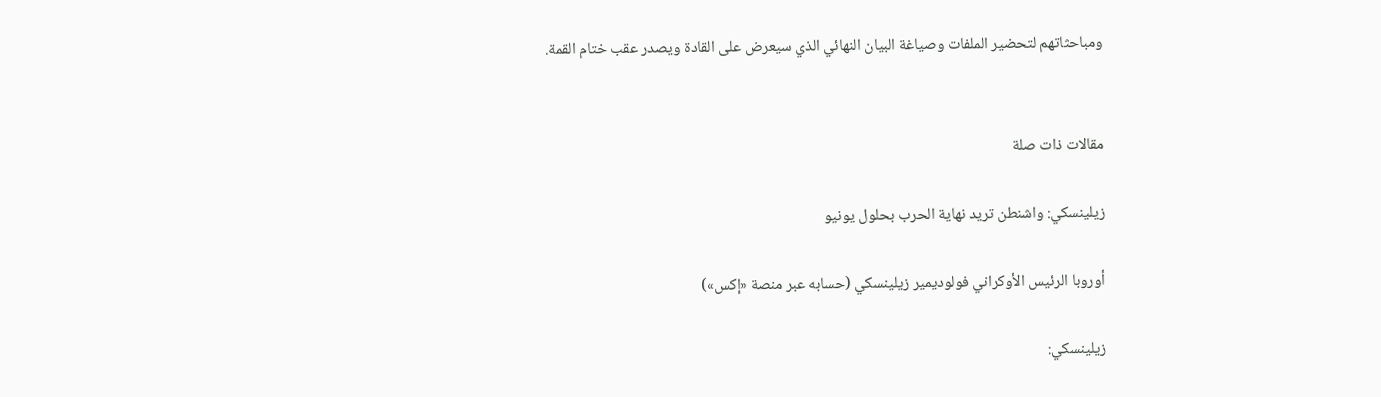ومباحثاتهم لتحضير الملفات وصياغة البيان النهائي الذي سيعرض على القادة ويصدر عقب ختام القمة.


مقالات ذات صلة

زيلينسكي: واشنطن تريد نهاية الحرب بحلول يونيو

أوروبا الرئيس الأوكراني فولوديمير زيلينسكي (حسابه عبر منصة «إكس»)

زيلينسكي: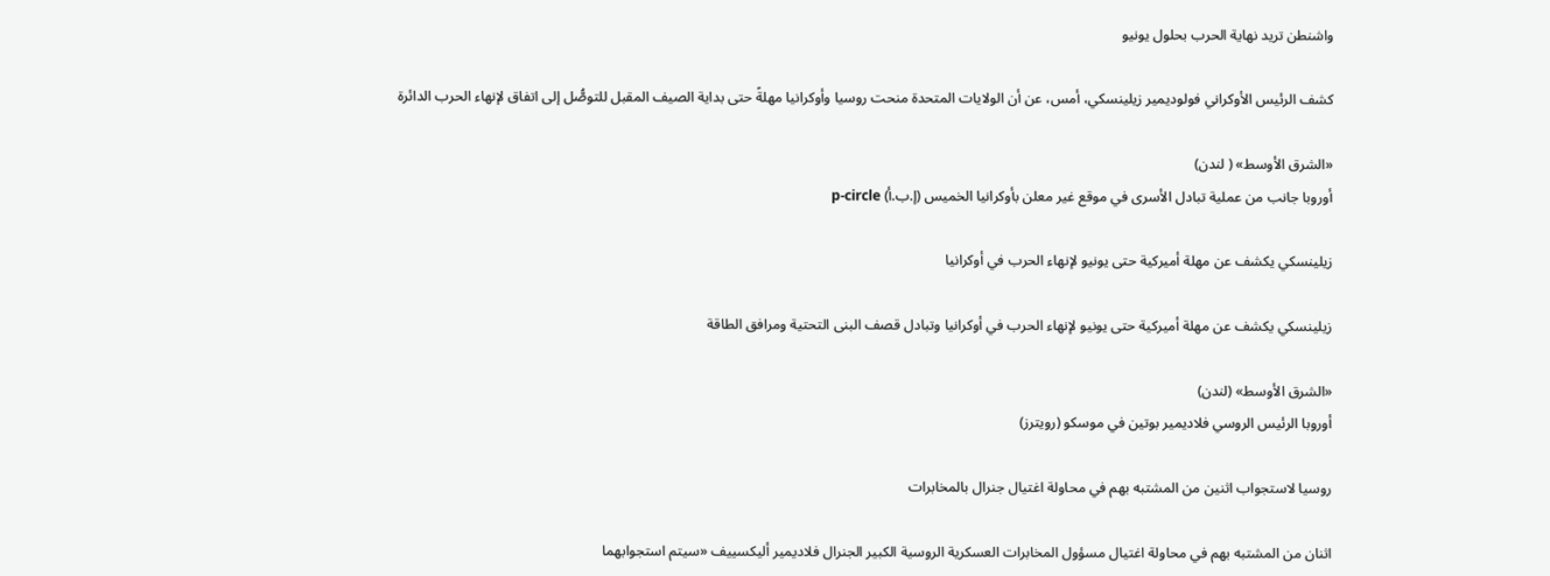واشنطن تريد نهاية الحرب بحلول يونيو

كشف الرئيس الأوكراني فولوديمير زيلينسكي، أمس، عن أن الولايات المتحدة منحت روسيا وأوكرانيا مهلةً حتى بداية الصيف المقبل للتوصُّل إلى اتفاق لإنهاء الحرب الدائرة

«الشرق الأوسط» ( لندن)
أوروبا جانب من عملية تبادل الأسرى في موقع غير معلن بأوكرانيا الخميس (إ.ب.أ) p-circle

زيلينسكي يكشف عن مهلة أميركية حتى يونيو لإنهاء الحرب في أوكرانيا

زيلينسكي يكشف عن مهلة أميركية حتى يونيو لإنهاء الحرب في أوكرانيا وتبادل قصف البنى التحتية ومرافق الطاقة

«الشرق الأوسط» (لندن)
أوروبا الرئيس الروسي فلاديمير بوتين في موسكو (رويترز)

روسيا لاستجواب اثنين من المشتبه بهم في محاولة اغتيال جنرال بالمخابرات

اثنان من المشتبه بهم في محاولة اغتيال مسؤول المخابرات العسكرية الروسية الكبير الجنرال فلاديمير أليكسييف «سيتم استجوابهما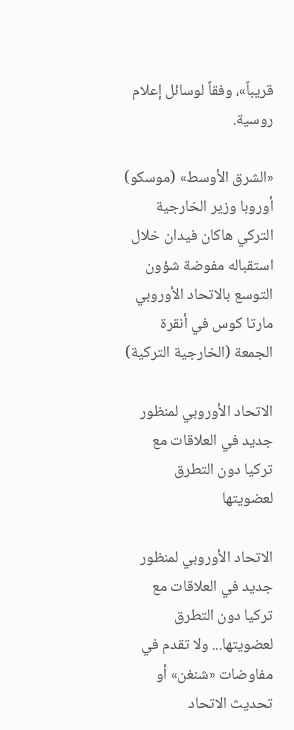قريباً»، وفقاً لوسائل إعلام روسية.

«الشرق الأوسط» (موسكو)
أوروبا وزير الخارجية التركي هاكان فيدان خلال استقباله مفوضة شؤون التوسع بالاتحاد الأوروبي مارتا كوس في أنقرة الجمعة (الخارجية التركية)

الاتحاد الأوروبي لمنظور جديد في العلاقات مع تركيا دون التطرق لعضويتها

الاتحاد الأوروبي لمنظور جديد في العلاقات مع تركيا دون التطرق لعضويتها... ولا تقدم في مفاوضات «شنغن» أو تحديث الاتحاد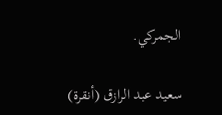الجمركي.

سعيد عبد الرازق (أنقرة)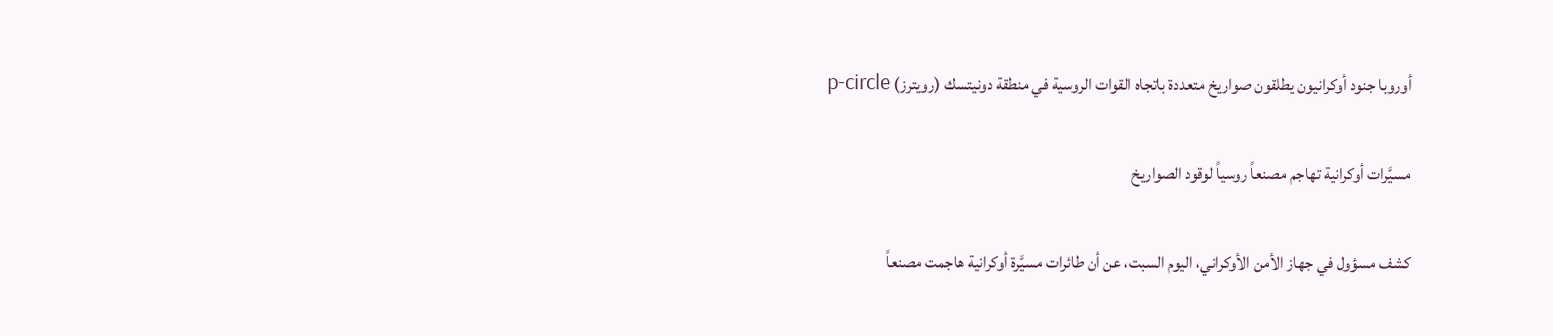أوروبا جنود أوكرانيون يطلقون صواريخ متعددة باتجاه القوات الروسية في منطقة دونيتسك (رويترز) p-circle

مسيَّرات أوكرانية تهاجم مصنعاً روسياً لوقود الصواريخ

كشف مسؤول في جهاز الأمن الأوكراني، اليوم السبت، عن أن طائرات مسيَّرة أوكرانية هاجمت ‌مصنعاً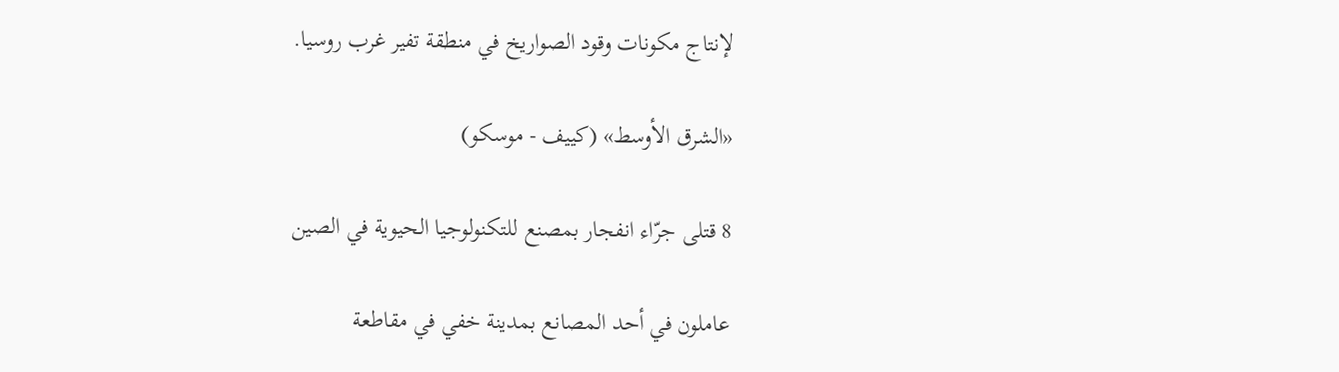لإنتاج مكونات ‌وقود ‌الصواريخ في منطقة ‌تفير غرب روسيا.

«الشرق الأوسط» (كييف - موسكو)

8 قتلى جرّاء انفجار بمصنع للتكنولوجيا الحيوية في الصين

عاملون في أحد المصانع بمدينة خفي في مقاطعة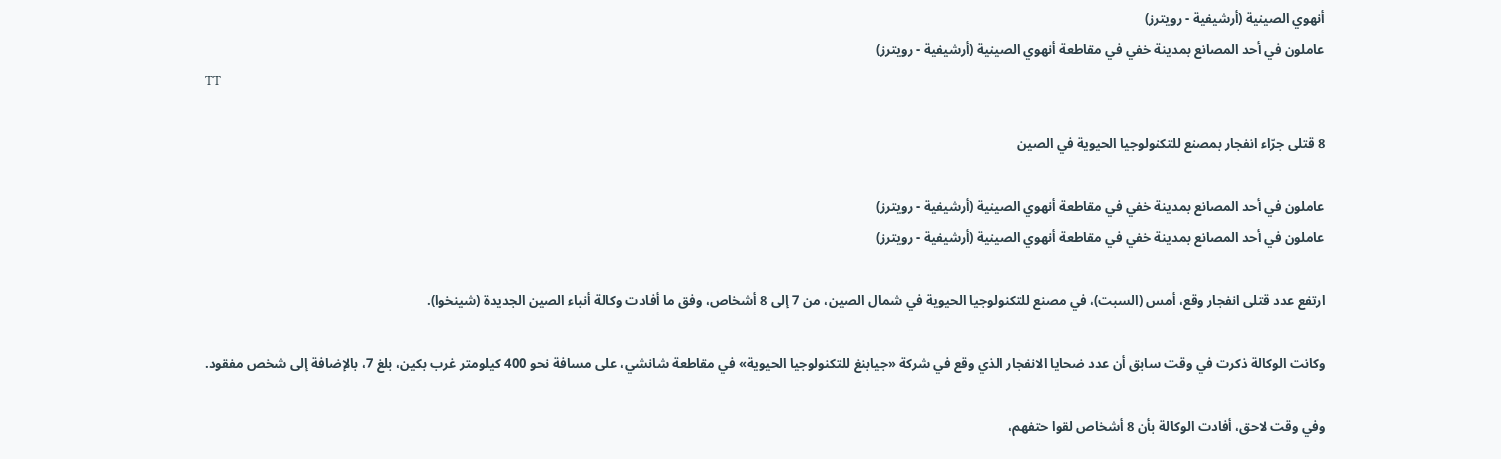أنهوي الصينية (أرشيفية - رويترز)
عاملون في أحد المصانع بمدينة خفي في مقاطعة أنهوي الصينية (أرشيفية - رويترز)
TT

8 قتلى جرّاء انفجار بمصنع للتكنولوجيا الحيوية في الصين

عاملون في أحد المصانع بمدينة خفي في مقاطعة أنهوي الصينية (أرشيفية - رويترز)
عاملون في أحد المصانع بمدينة خفي في مقاطعة أنهوي الصينية (أرشيفية - رويترز)

ارتفع عدد قتلى انفجار وقع، أمس (السبت)، في مصنع للتكنولوجيا الحيوية في شمال الصين، من 7 إلى 8 أشخاص، وفق ما أفادت وكالة أنباء الصين الجديدة (شينخوا).

وكانت الوكالة ذكرت في وقت سابق أن عدد ضحايا الانفجار الذي وقع في شركة «جيابنغ للتكنولوجيا الحيوية» في مقاطعة شانشي، على مسافة نحو 400 كيلومتر غرب بكين، بلغ 7، بالإضافة إلى شخص مفقود.

وفي وقت لاحق، أفادت الوكالة بأن 8 أشخاص لقوا حتفهم،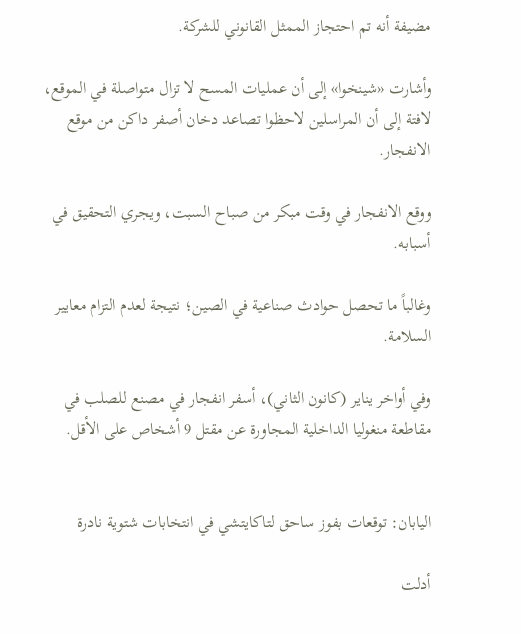مضيفة أنه تم احتجاز الممثل القانوني للشركة.

وأشارت «شينخوا» إلى أن عمليات المسح لا تزال متواصلة في الموقع، لافتة إلى أن المراسلين لاحظوا تصاعد دخان أصفر داكن من موقع الانفجار.

ووقع الانفجار في وقت مبكر من صباح السبت، ويجري التحقيق في أسبابه.

وغالباً ما تحصل حوادث صناعية في الصين؛ نتيجة لعدم التزام معايير السلامة.

وفي أواخر يناير (كانون الثاني)، أسفر انفجار في مصنع للصلب في مقاطعة منغوليا الداخلية المجاورة عن مقتل 9 أشخاص على الأقل.


اليابان: توقعات بفوز ساحق لتاكايتشي في انتخابات شتوية نادرة

أدلت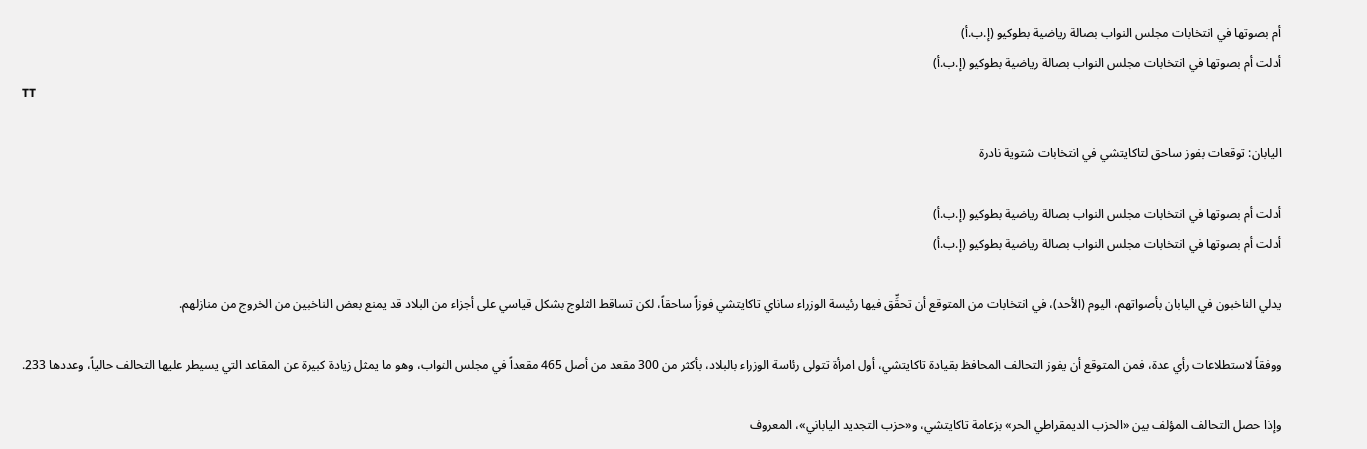أم بصوتها في انتخابات مجلس النواب بصالة رياضية بطوكيو (إ.ب.أ)
أدلت أم بصوتها في انتخابات مجلس النواب بصالة رياضية بطوكيو (إ.ب.أ)
TT

اليابان: توقعات بفوز ساحق لتاكايتشي في انتخابات شتوية نادرة

أدلت أم بصوتها في انتخابات مجلس النواب بصالة رياضية بطوكيو (إ.ب.أ)
أدلت أم بصوتها في انتخابات مجلس النواب بصالة رياضية بطوكيو (إ.ب.أ)

يدلي الناخبون في اليابان بأصواتهم، اليوم (الأحد)، في انتخابات من المتوقع أن تحقِّق فيها رئيسة الوزراء ساناي تاكايتشي فوزاً ساحقاً، لكن تساقط الثلوج بشكل قياسي على أجزاء من البلاد قد يمنع بعض الناخبين من الخروج من منازلهم.

ووفقاً لاستطلاعات رأي عدة، فمن المتوقع أن يفوز التحالف المحافظ بقيادة تاكايتشي، أول امرأة تتولى رئاسة الوزراء بالبلاد، بأكثر من 300 مقعد من أصل 465 مقعداً في مجلس النواب، وهو ما يمثل زيادة كبيرة عن المقاعد التي يسيطر عليها التحالف حالياً، وعددها 233.

وإذا حصل التحالف المؤلف بين «الحزب الديمقراطي الحر» بزعامة تاكايتشي، و«حزب التجديد الياباني»، المعروف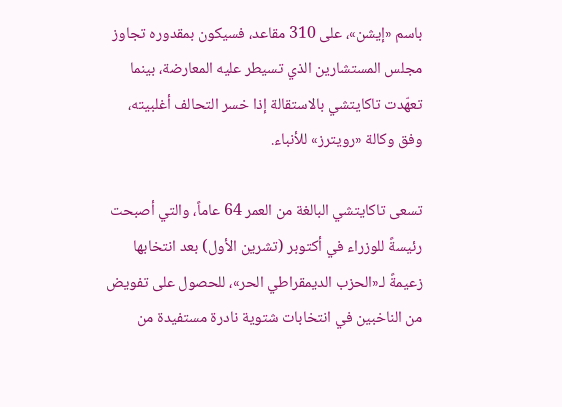باسم «إيشن»، على 310 مقاعد، فسيكون بمقدوره تجاوز مجلس المستشارين الذي تسيطر عليه المعارضة، بينما تعهّدت تاكايتشي بالاستقالة إذا خسر التحالف أغلبيته، وفق وكالة «رويترز» للأنباء.

تسعى تاكايتشي البالغة من العمر 64 عاماً، والتي أصبحت رئيسةً للوزراء في أكتوبر (تشرين الأول) بعد انتخابها زعيمةً لـ«الحزب الديمقراطي الحر»، للحصول على تفويض من الناخبين في انتخابات شتوية نادرة مستفيدة من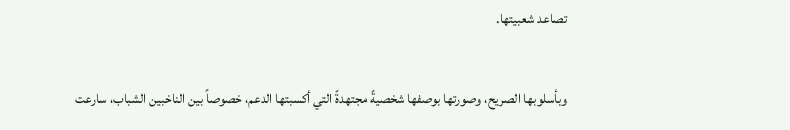تصاعد شعبيتها.

وبأسلوبها الصريح، وصورتها بوصفها شخصيةً مجتهدةً التي أكسبتها الدعم، خصوصاً بين الناخبين الشباب، سارعت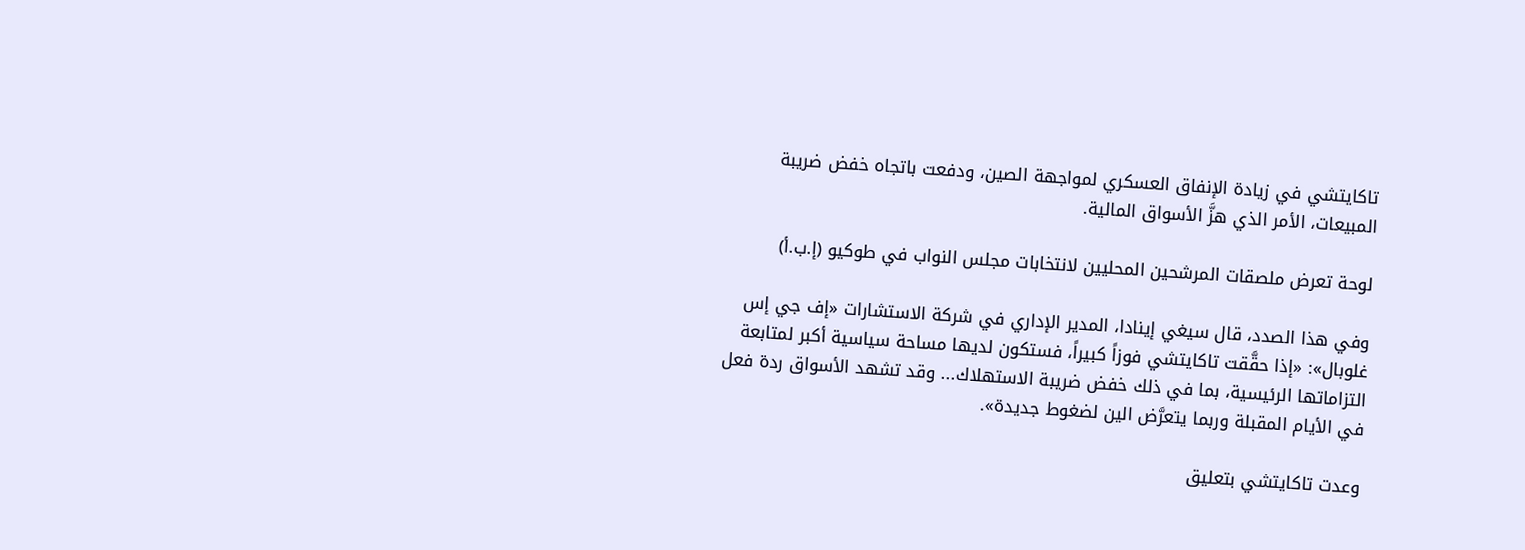تاكايتشي في زيادة الإنفاق العسكري لمواجهة الصين، ودفعت باتجاه خفض ضريبة المبيعات، الأمر الذي هزَّ الأسواق المالية.

لوحة تعرض ملصقات المرشحين المحليين لانتخابات مجلس النواب في طوكيو (إ.ب.أ)

وفي هذا الصدد، قال سيغي إينادا، المدير الإداري في شركة الاستشارات «إف جي إس غلوبال»: «إذا حقَّقت تاكايتشي فوزاً كبيراً، فستكون لديها مساحة سياسية أكبر لمتابعة التزاماتها الرئيسية، بما في ذلك خفض ضريبة الاستهلاك... وقد تشهد الأسواق ردة فعل في الأيام المقبلة وربما يتعرَّض الين لضغوط جديدة».

وعدت تاكايتشي بتعليق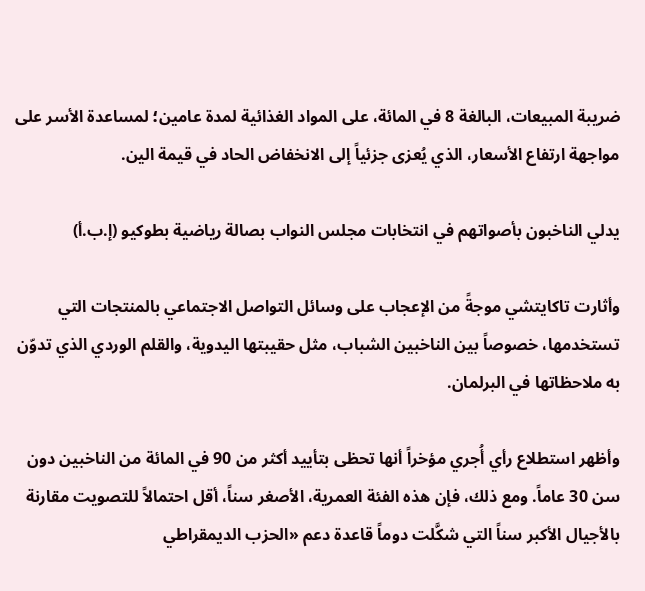ضريبة المبيعات، البالغة 8 في المائة، على المواد الغذائية لمدة عامين؛ لمساعدة الأسر على مواجهة ارتفاع الأسعار، الذي يُعزى جزئياً إلى الانخفاض الحاد في قيمة الين.

يدلي الناخبون بأصواتهم في انتخابات مجلس النواب بصالة رياضية بطوكيو (إ.ب.أ)

وأثارت تاكايتشي موجةً من الإعجاب على وسائل التواصل الاجتماعي بالمنتجات التي تستخدمها، خصوصاً بين الناخبين الشباب، مثل حقيبتها اليدوية، والقلم الوردي الذي تدوّن به ملاحظاتها في البرلمان.

وأظهر استطلاع رأي أُجري مؤخراً أنها تحظى بتأييد أكثر من 90 في المائة من الناخبين دون سن 30 عاماً. ومع ذلك، فإن هذه الفئة العمرية، الأصغر سناً، أقل احتمالاً للتصويت مقارنة بالأجيال الأكبر سناً التي شكَّلت دوماً قاعدة دعم «الحزب الديمقراطي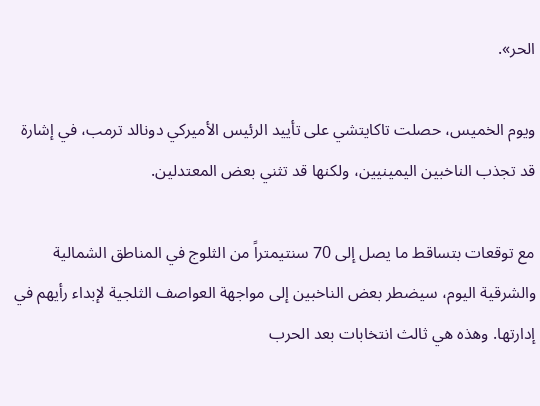الحر».

ويوم الخميس، حصلت تاكايتشي على تأييد الرئيس الأميركي دونالد ترمب، في إشارة قد تجذب الناخبين اليمينيين، ولكنها قد تثني بعض المعتدلين.

مع توقعات بتساقط ما يصل إلى 70 سنتيمتراً من الثلوج في المناطق الشمالية والشرقية اليوم، سيضطر بعض الناخبين إلى مواجهة العواصف الثلجية لإبداء رأيهم في إدارتها. وهذه هي ثالث انتخابات بعد الحرب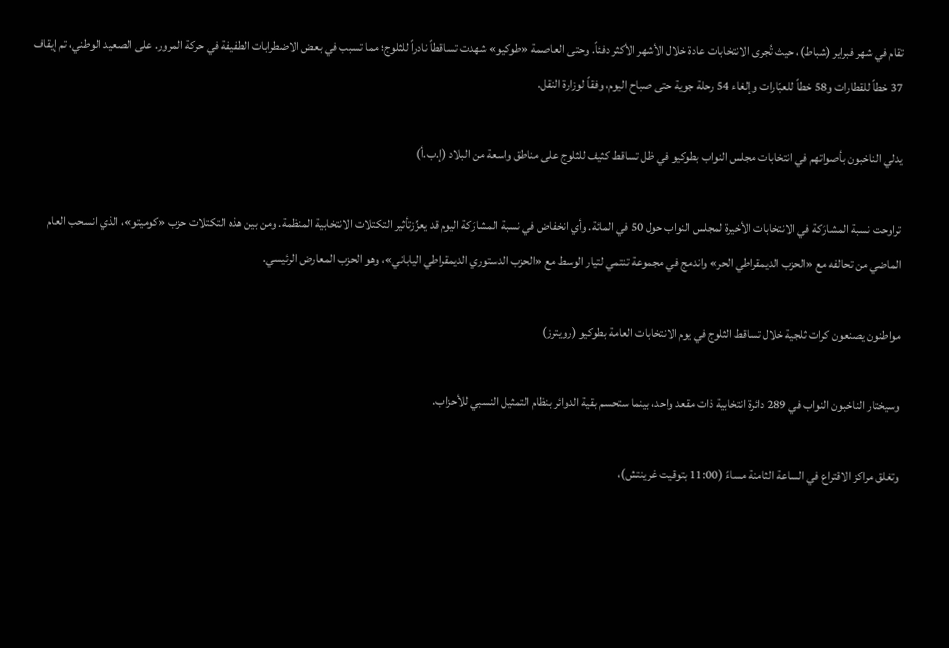تقام في شهر فبراير (شباط)، حيث تُجرى الانتخابات عادة خلال الأشهر الأكثر دفئاً. وحتى العاصمة «طوكيو» شهدت تساقطاً نادراً للثلوج؛ مما تسبب في بعض الاضطرابات الطفيفة في حركة المرور. على الصعيد الوطني، تم إيقاف 37 خطاً للقطارات و58 خطاً للعبّارات وإلغاء 54 رحلة جوية حتى صباح اليوم، وفقاً لوزارة النقل.

يدلي الناخبون بأصواتهم في انتخابات مجلس النواب بطوكيو في ظل تساقط كثيف للثلوج على مناطق واسعة من البلاد (إ.ب.أ)

تراوحت نسبة المشارَكة في الانتخابات الأخيرة لمجلس النواب حول 50 في المائة. وأي انخفاض في نسبة المشارَكة اليوم قد يعزِّزتأثير التكتلات الانتخابية المنظمة. ومن بين هذه التكتلات حزب «كوميتو»، الذي انسحب العام الماضي من تحالفه مع «الحزب الديمقراطي الحر» واندمج في مجموعة تنتمي لتيار الوسط مع «الحزب الدستوري الديمقراطي الياباني»، وهو الحزب المعارض الرئيسي.

مواطنون يصنعون كرات ثلجية خلال تساقط الثلوج في يوم الانتخابات العامة بطوكيو (رويترز)

وسيختار الناخبون النواب في 289 دائرة انتخابية ذات مقعد واحد، بينما ستحسم بقية الدوائر بنظام التمثيل النسبي للأحزاب.

وتغلق مراكز الاقتراع في الساعة الثامنة مساءً (11:00 بتوقيت غرينتش)،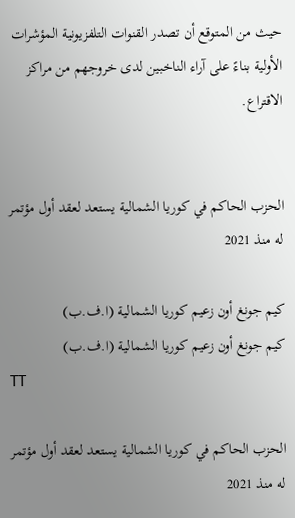حيث من المتوقع أن تصدر القنوات التلفزيونية المؤشرات الأولية بناءً على آراء الناخبين لدى خروجهم من مراكز الاقتراع.


الحزب الحاكم في كوريا الشمالية يستعد لعقد أول مؤتمر له منذ 2021

كيم جونغ أون زعيم كوريا الشمالية (ا.ف.ب)
كيم جونغ أون زعيم كوريا الشمالية (ا.ف.ب)
TT

الحزب الحاكم في كوريا الشمالية يستعد لعقد أول مؤتمر له منذ 2021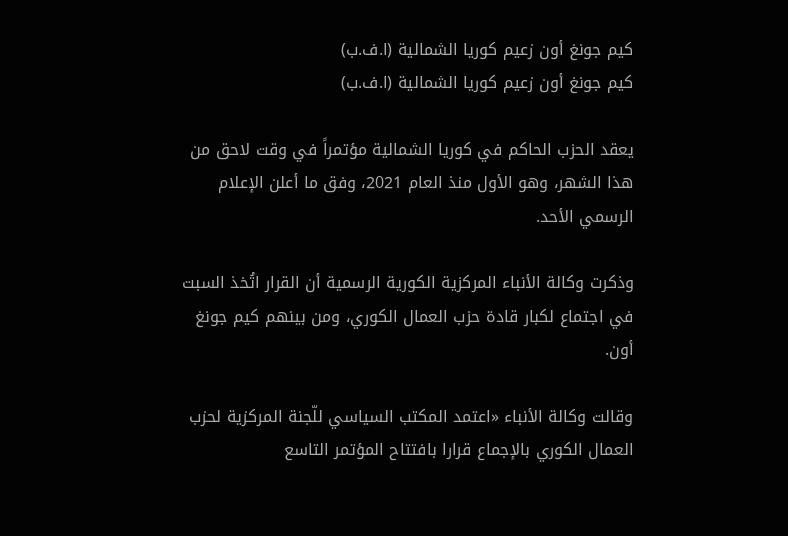كيم جونغ أون زعيم كوريا الشمالية (ا.ف.ب)
كيم جونغ أون زعيم كوريا الشمالية (ا.ف.ب)

يعقد الحزب الحاكم في كوريا الشمالية مؤتمراً في وقت لاحق من هذا الشهر، وهو الأول منذ العام 2021، وفق ما أعلن الإعلام الرسمي الأحد.

وذكرت وكالة الأنباء المركزية الكورية الرسمية أن القرار اتُخذ السبت في اجتماع لكبار قادة حزب العمال الكوري، ومن بينهم كيم جونغ أون.

وقالت وكالة الأنباء «اعتمد المكتب السياسي للّجنة المركزية لحزب العمال الكوري بالإجماع قرارا بافتتاح المؤتمر التاسع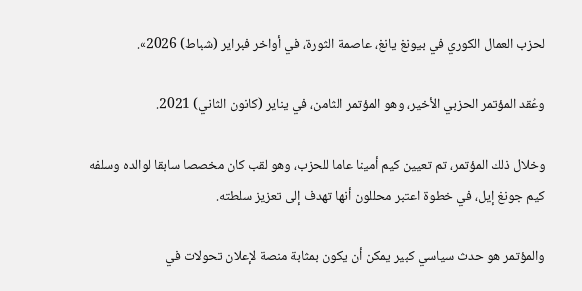لحزب العمال الكوري في بيونغ يانغ، عاصمة الثورة، في أواخر فبراير (شباط) 2026».

وعُقد المؤتمر الحزبي الأخير، وهو المؤتمر الثامن، في يناير (كانون الثاني) 2021.

وخلال ذلك المؤتمر، تم تعيين كيم أمينا عاما للحزب، وهو لقب كان مخصصا سابقا لوالده وسلفه كيم جونغ إيل، في خطوة اعتبر محللون أنها تهدف إلى تعزيز سلطته.

والمؤتمر هو حدث سياسي كبير يمكن أن يكون بمثابة منصة لإعلان تحولات في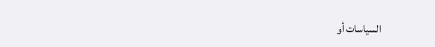السياسات أو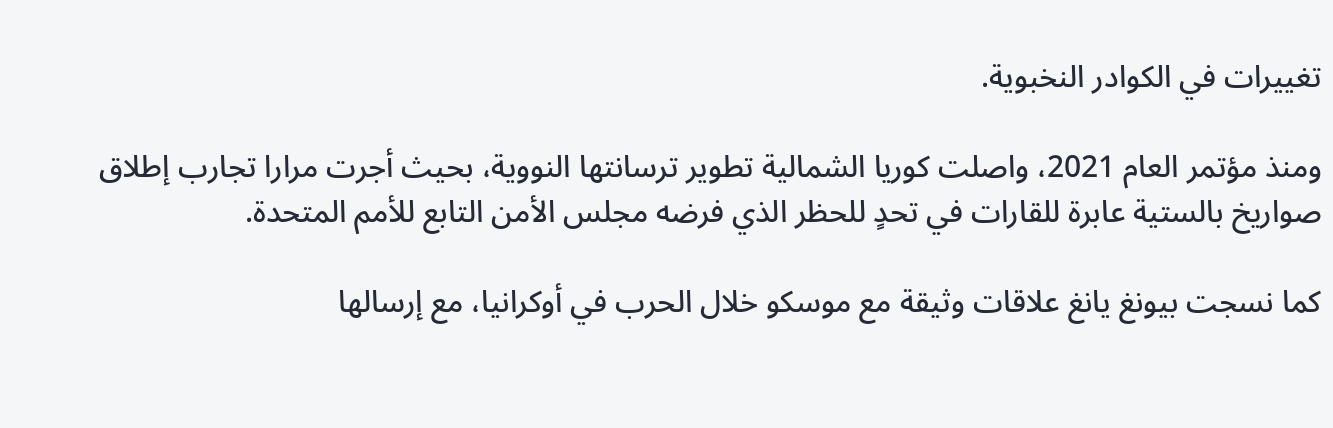تغييرات في الكوادر النخبوية.

ومنذ مؤتمر العام 2021، واصلت كوريا الشمالية تطوير ترسانتها النووية، بحيث أجرت مرارا تجارب إطلاق صواريخ بالستية عابرة للقارات في تحدٍ للحظر الذي فرضه مجلس الأمن التابع للأمم المتحدة.

كما نسجت بيونغ يانغ علاقات وثيقة مع موسكو خلال الحرب في أوكرانيا، مع إرسالها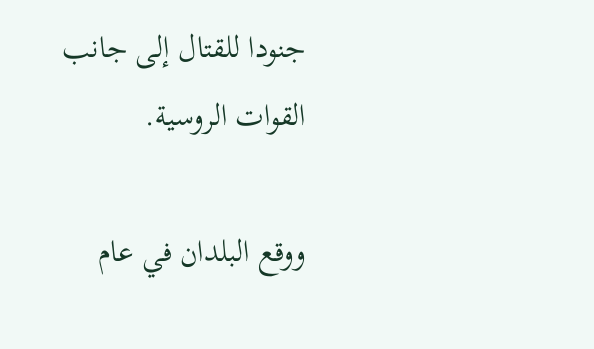جنودا للقتال إلى جانب القوات الروسية.

ووقع البلدان في عام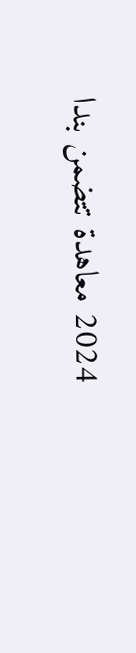2024 معاهدة تتضمن بندا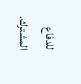للدفاع المشترك.